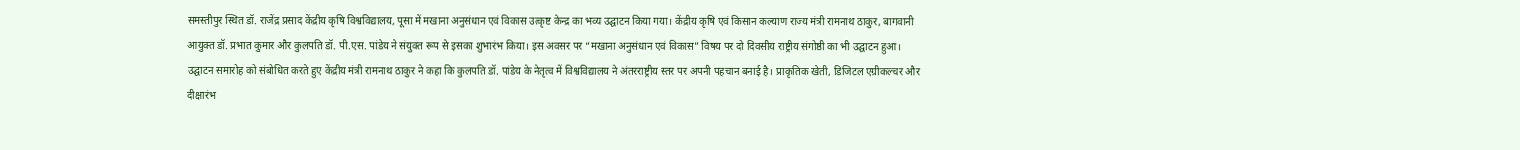समस्तीपुर स्थित डॉ. राजेंद्र प्रसाद केंद्रीय कृषि विश्वविद्यालय, पूसा में मखाना अनुसंधान एवं विकास उत्कृष्ट केन्द्र का भव्य उद्घाटन किया गया। केंद्रीय कृषि एवं किसान कल्याण राज्य मंत्री रामनाथ ठाकुर, बागवानी आयुक्त डॉ. प्रभात कुमार और कुलपति डॉ. पी.एस. पांडेय ने संयुक्त रूप से इसका शुभारंभ किया। इस अवसर पर “मखाना अनुसंधान एवं विकास” विषय पर दो दिवसीय राष्ट्रीय संगोष्ठी का भी उद्घाटन हुआ।
उद्घाटन समारोह को संबोधित करते हुए केंद्रीय मंत्री रामनाथ ठाकुर ने कहा कि कुलपति डॉ. पांडेय के नेतृत्व में विश्वविद्यालय ने अंतरराष्ट्रीय स्तर पर अपनी पहचान बनाई है। प्राकृतिक खेती, डिजिटल एग्रीकल्चर और दीक्षारंभ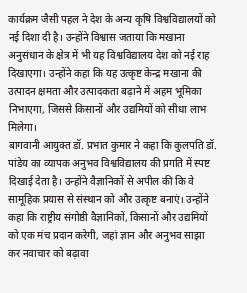कार्यक्रम जैसी पहल ने देश के अन्य कृषि विश्वविद्यालयों को नई दिशा दी है। उन्होंने विश्वास जताया कि मखाना अनुसंधान के क्षेत्र में भी यह विश्वविद्यालय देश को नई राह दिखाएगा। उन्होंने कहा कि यह उत्कृष्ट केन्द्र मखाना की उत्पादन क्षमता और उत्पादकता बढ़ाने में अहम भूमिका निभाएगा, जिससे किसानों और उद्यमियों को सीधा लाभ मिलेगा।
बागवानी आयुक्त डॉ. प्रभात कुमार ने कहा कि कुलपति डॉ. पांडेय का व्यापक अनुभव विश्वविद्यालय की प्रगति में स्पष्ट दिखाई देता है। उन्होंने वैज्ञानिकों से अपील की कि वे सामूहिक प्रयास से संस्थान को और उत्कृष्ट बनाएं। उन्होंने कहा कि राष्ट्रीय संगोष्ठी वैज्ञानिकों, किसानों और उद्यमियों को एक मंच प्रदान करेगी, जहां ज्ञान और अनुभव साझा कर नवाचार को बढ़ावा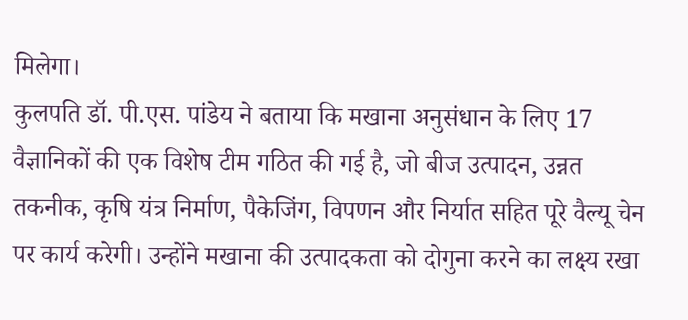मिलेगा।
कुलपति डॉ. पी.एस. पांडेय ने बताया कि मखाना अनुसंधान के लिए 17 वैज्ञानिकों की एक विशेष टीम गठित की गई है, जो बीज उत्पादन, उन्नत तकनीक, कृषि यंत्र निर्माण, पैकेजिंग, विपणन और निर्यात सहित पूरे वैल्यू चेन पर कार्य करेगी। उन्होंने मखाना की उत्पादकता को दोगुना करने का लक्ष्य रखा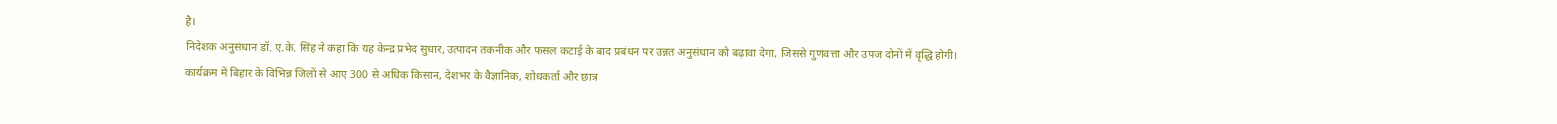है।
निदेशक अनुसंधान डॉ. ए.के. सिंह ने कहा कि यह केन्द्र प्रभेद सुधार, उत्पादन तकनीक और फसल कटाई के बाद प्रबंधन पर उन्नत अनुसंधान को बढ़ावा देगा, जिससे गुणवत्ता और उपज दोनों में वृद्धि होगी।
कार्यक्रम में बिहार के विभिन्न जिलों से आए 300 से अधिक किसान, देशभर के वैज्ञानिक, शोधकर्ता और छात्र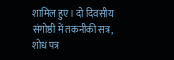शामिल हुए। दो दिवसीय संगोष्ठी में तकनीकी सत्र, शोध पत्र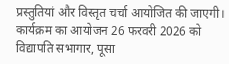प्रस्तुतियां और विस्तृत चर्चा आयोजित की जाएगी। कार्यक्रम का आयोजन 26 फरवरी 2026 को विद्यापति सभागार, पूसा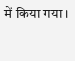में किया गया।